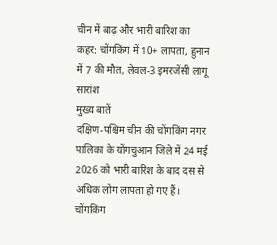चीन में बाढ़ और भारी बारिश का कहर: चोंगकिंग में 10+ लापता, हुनान में 7 की मौत, लेवल-3 इमरजेंसी लागू
सारांश
मुख्य बातें
दक्षिण-पश्चिम चीन की चोंगकिंग नगर पालिका के योंगचुआन जिले में 24 मई 2026 को भारी बारिश के बाद दस से अधिक लोग लापता हो गए हैं। चोंगकिंग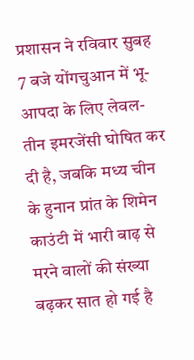प्रशासन ने रविवार सुबह 7 बजे योंगचुआन में भू-आपदा के लिए लेवल-तीन इमरजेंसी घोषित कर दी है, जबकि मध्य चीन के हुनान प्रांत के शिमेन काउंटी में भारी बाढ़ से मरने वालों की संख्या बढ़कर सात हो गई है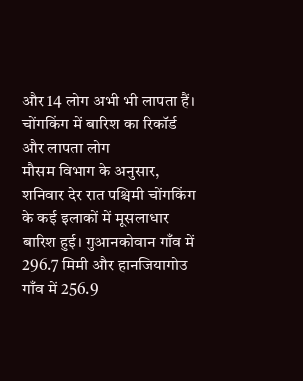और 14 लोग अभी भी लापता हैं।
चोंगकिंग में बारिश का रिकॉर्ड और लापता लोग
मौसम विभाग के अनुसार, शनिवार देर रात पश्चिमी चोंगकिंग के कई इलाकों में मूसलाधार बारिश हुई। गुआनकोवान गाँव में 296.7 मिमी और हानजियागोउ गाँव में 256.9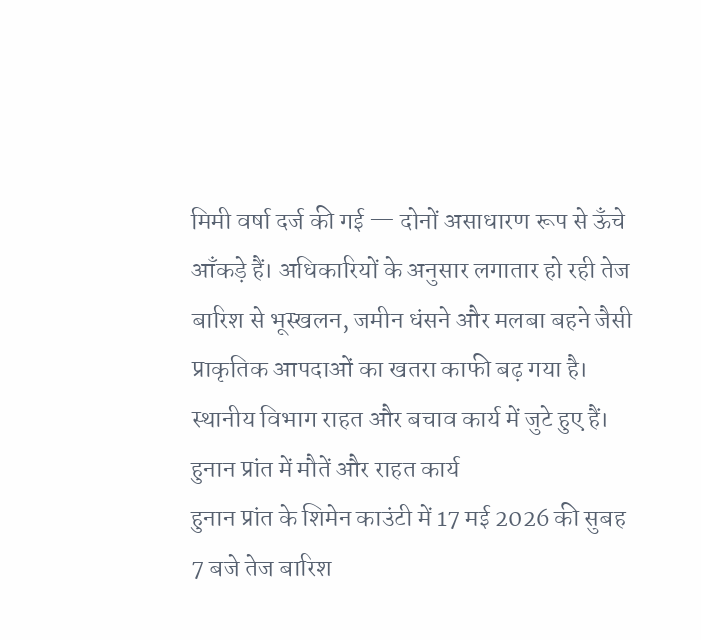मिमी वर्षा दर्ज की गई — दोनों असाधारण रूप से ऊँचे आँकड़े हैं। अधिकारियों के अनुसार लगातार हो रही तेज बारिश से भूस्खलन, जमीन धंसने और मलबा बहने जैसी प्राकृतिक आपदाओं का खतरा काफी बढ़ गया है। स्थानीय विभाग राहत और बचाव कार्य में जुटे हुए हैं।
हुनान प्रांत में मौतें और राहत कार्य
हुनान प्रांत के शिमेन काउंटी में 17 मई 2026 की सुबह 7 बजे तेज बारिश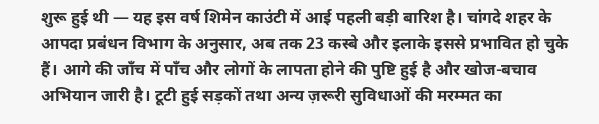शुरू हुई थी — यह इस वर्ष शिमेन काउंटी में आई पहली बड़ी बारिश है। चांगदे शहर के आपदा प्रबंधन विभाग के अनुसार, अब तक 23 कस्बे और इलाके इससे प्रभावित हो चुके हैं। आगे की जाँच में पाँच और लोगों के लापता होने की पुष्टि हुई है और खोज-बचाव अभियान जारी है। टूटी हुई सड़कों तथा अन्य ज़रूरी सुविधाओं की मरम्मत का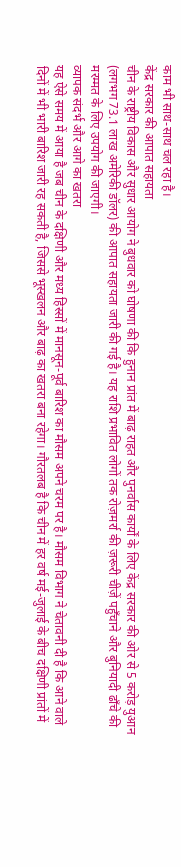काम भी साथ-साथ चल रहा है।
केंद्र सरकार की आपात सहायता
चीन के राष्ट्रीय विकास और सुधार आयोग ने बुधवार को घोषणा की कि हुनान प्रांत में बाढ़ राहत और पुनर्वास कार्यों के लिए केंद्र सरकार की ओर से 5 करोड़ युआन (लगभग 73.1 लाख अमेरिकी डॉलर) की आपात सहायता जारी की गई है। यह राशि प्रभावित लोगों तक रोज़मर्रा की ज़रूरी चीज़ें पहुँचाने और बुनियादी ढाँचे की मरम्मत के लिए उपयोग की जाएगी।
व्यापक संदर्भ और आगे का खतरा
यह ऐसे समय में आया है जब चीन के दक्षिणी और मध्य हिस्सों में मानसून-पूर्व बारिश का मौसम अपने चरम पर है। मौसम विभाग ने चेतावनी दी है कि आने वाले दिनों में भी भारी बारिश जारी रह सकती है, जिससे भूस्खलन और बाढ़ का खतरा बना रहेगा। गौरतलब है कि चीन में हर वर्ष मई-जुलाई के बीच दक्षिणी प्रांतों में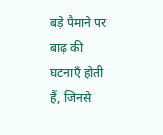बड़े पैमाने पर बाढ़ की घटनाएँ होती हैं, जिनसे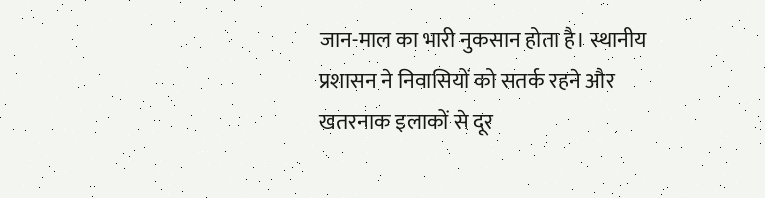जान-माल का भारी नुकसान होता है। स्थानीय प्रशासन ने निवासियों को सतर्क रहने और खतरनाक इलाकों से दूर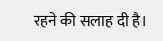रहने की सलाह दी है।